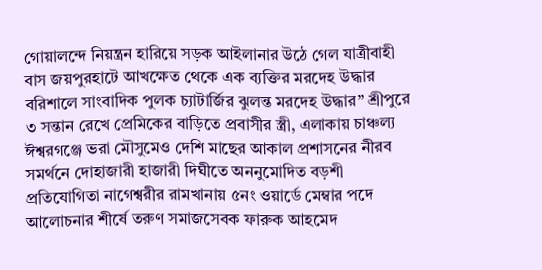গোয়ালন্দে নিয়ন্ত্রন হারিয়ে সড়ক আইলানার উঠে গেল যাত্রীবাহী বাস জয়পুরহাটে আখক্ষেত থেকে এক ব্যক্তির মরদেহ উদ্ধার বরিশালে সাংবাদিক পুলক চ্যাটার্জির ঝুলন্ত মরদেহ উদ্ধার” শ্রীপুরে ৩ সন্তান রেখে প্রেমিকের বাড়িতে প্রবাসীর স্ত্রী, এলাকায় চাঞ্চল্য ঈশ্বরগঞ্জে ভরা মৌসুমেও দেশি মাছের আকাল প্রশাসনের নীরব সমর্থনে দোহাজারী হাজারী দিঘীতে অননুমোদিত বড়শী প্রতিযোগিতা নাগেশ্বরীর রামখানায় ৫নং ওয়ার্ডে মেম্বার পদে আলোচনার শীর্ষে তরুণ সমাজসেবক ফারুক আহমেদ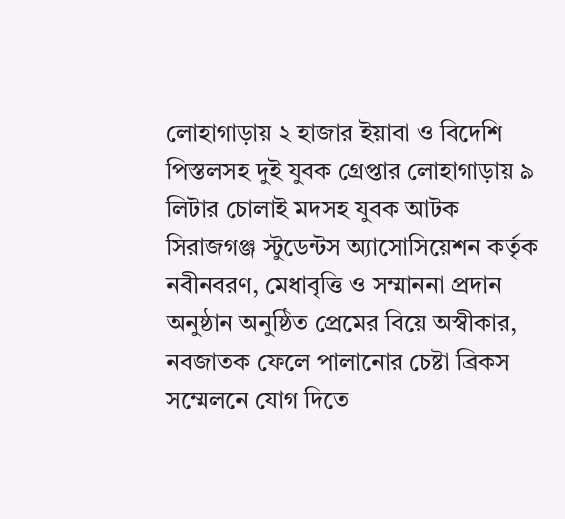লোহাগাড়ায় ২ হাজার ইয়াবা ও বিদেশি পিস্তলসহ দুই যুবক গ্রেপ্তার লোহাগাড়ায় ৯ লিটার চোলাই মদসহ যুবক আটক সিরাজগঞ্জ স্টুডেন্টস অ্যাসোসিয়েশন কর্তৃক নবীনবরণ, মেধাবৃত্তি ও সম্মাননা প্রদান অনুষ্ঠান অনুষ্ঠিত প্রেমের বিয়ে অস্বীকার, নবজাতক ফেলে পালানোর চেষ্টা ব্রিকস সম্মেলনে যোগ দিতে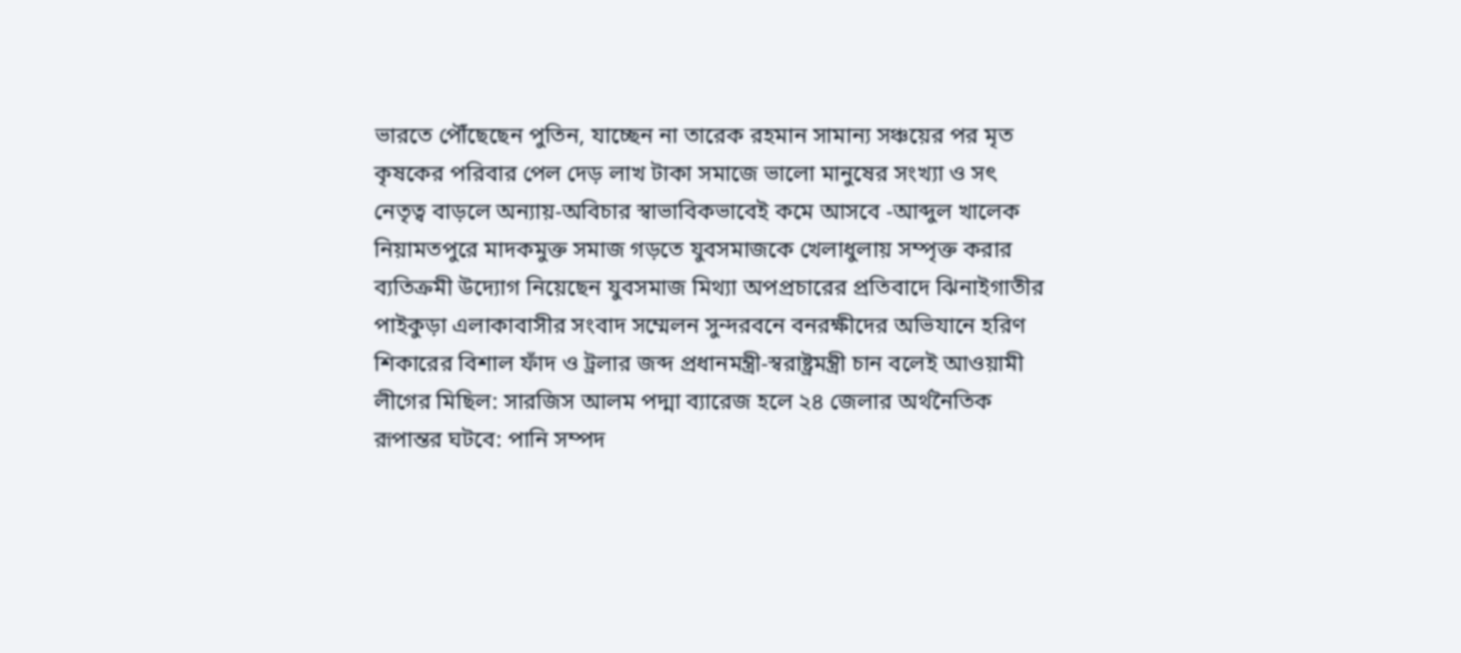ভারতে পৌঁছেছেন পুতিন, যাচ্ছেন না তারেক রহমান সামান্য সঞ্চয়ের পর মৃত কৃষকের পরিবার পেল দেড় লাখ টাকা সমাজে ভালো মানুষের সংখ্যা ও সৎ নেতৃত্ব বাড়লে অন্যায়-অবিচার স্বাভাবিকভাবেই কমে আসবে -আব্দুল খালেক নিয়ামতপুরে মাদকমুক্ত সমাজ গড়তে যুবসমাজকে খেলাধুলায় সম্পৃক্ত করার ব্যতিক্রমী উদ্যোগ নিয়েছেন যুবসমাজ মিথ্যা অপপ্রচারের প্রতিবাদে ঝিনাইগাতীর পাইকুড়া এলাকাবাসীর সংবাদ সম্মেলন সুন্দরবনে বনরক্ষীদের অভিযানে হরিণ শিকারের বিশাল ফাঁদ ও ট্রলার জব্দ প্রধানমন্ত্রী-স্বরাষ্ট্রমন্ত্রী চান বলেই আওয়ামী লীগের মিছিল: সারজিস আলম পদ্মা ব্যারেজ হলে ২৪ জেলার অর্থনৈতিক রূপান্তর ঘটবে: পানি সম্পদ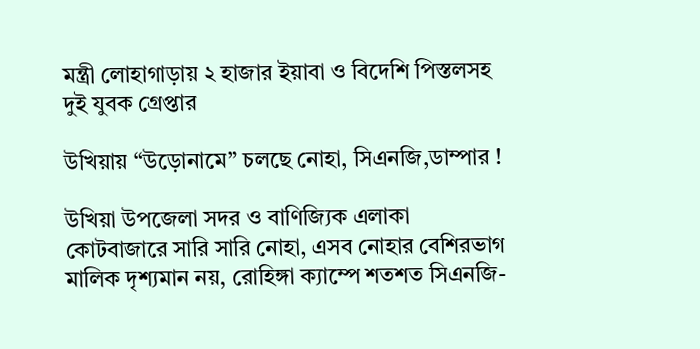মন্ত্রী লোহাগাড়ায় ২ হাজার ইয়াবা ও বিদেশি পিস্তলসহ দুই যুবক গ্রেপ্তার

উখিয়ায় “উড়োনামে” চলছে নোহা, সিএনজি,ডাম্পার !

উখিয়া উপজেলা সদর ও বাণিজ্যিক এলাকা কোটবাজারে সারি সারি নোহা, এসব নোহার বেশিরভাগ মালিক দৃশ্যমান নয়, রোহিঙ্গা ক্যাম্পে শতশত সিএনজি-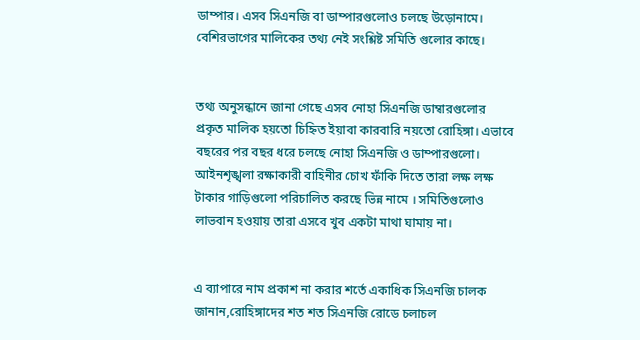ডাম্পার। এসব সিএনজি বা ডাম্পারগুলোও চলছে উড়োনামে। বেশিরভাগের মালিকের তথ্য নেই সংশ্লিষ্ট সমিতি গুলোর কাছে।


তথ্য অনুসন্ধানে জানা গেছে এসব নোহা সিএনজি ডাম্বারগুলোর প্রকৃত মালিক হয়তো চিহ্নিত ইয়াবা কারবারি নয়তো রোহিঙ্গা। এভাবে বছরের পর বছর ধরে চলছে নোহা সিএনজি ও ডাম্পারগুলো। আইনশৃঙ্খলা রক্ষাকারী বাহিনীর চোখ ফাঁকি দিতে তারা লক্ষ লক্ষ টাকার গাড়িগুলো পরিচালিত করছে ভিন্ন নামে । সমিতিগুলোও লাভবান হওয়ায় তারা এসবে খুব একটা মাথা ঘামায় না।


এ ব্যাপারে নাম প্রকাশ না করার শর্তে একাধিক সিএনজি চালক জানান,রোহিঙ্গাদের শত শত সিএনজি রোডে চলাচল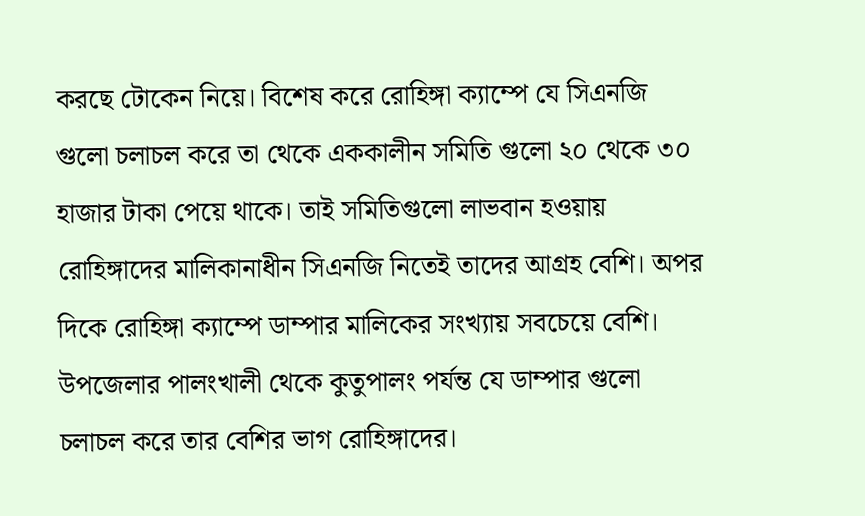করছে টোকেন নিয়ে। বিশেষ করে রোহিঙ্গা ক্যাম্পে যে সিএনজি গুলো চলাচল করে তা থেকে এককালীন সমিতি গুলো ২০ থেকে ৩০ হাজার টাকা পেয়ে থাকে। তাই সমিতিগুলো লাভবান হওয়ায় রোহিঙ্গাদের মালিকানাধীন সিএনজি নিতেই তাদের আগ্রহ বেশি। অপর দিকে রোহিঙ্গা ক্যাম্পে ডাম্পার মালিকের সংখ্যায় সবচেয়ে বেশি। উপজেলার পালংখালী থেকে কুতুপালং পর্যন্ত যে ডাম্পার গুলো চলাচল করে তার বেশির ভাগ রোহিঙ্গাদের।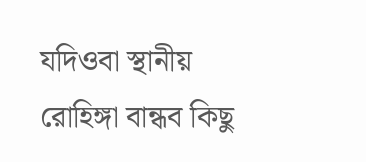যদিওবা স্থানীয় রোহিঙ্গা বান্ধব কিছু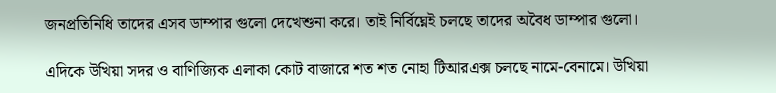জনপ্রতিনিধি তাদের এসব ডাম্পার গুলো দেখেশুনা করে। তাই নির্বিঘ্নেই চলছে তাদের অবৈধ ডাম্পার গুলো।

এদিকে উখিয়া সদর ও বাণিজ্যিক এলাকা কোট বাজারে শত শত নোহা টিআরএক্স চলছে নামে-বেনামে। উখিয়া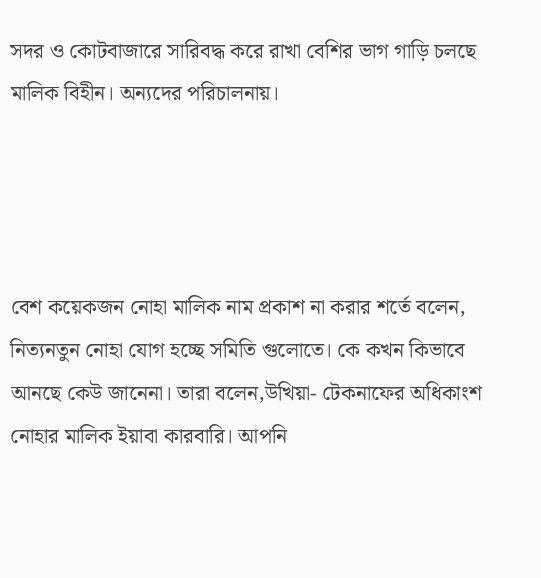সদর ও কোটবাজারে সারিবদ্ধ করে রাখা বেশির ভাগ গাড়ি চলছে মালিক বিহীন। অন্যদের পরিচালনায়।




বেশ কয়েকজন নোহা মালিক নাম প্রকাশ না করার শর্তে বলেন, নিত্যনতুন নোহা যোগ হচ্ছে সমিতি গুলোতে। কে কখন কিভাবে আনছে কেউ জানেনা। তারা বলেন,উখিয়া- টেকনাফের অধিকাংশ নোহার মালিক ইয়াবা কারবারি। আপনি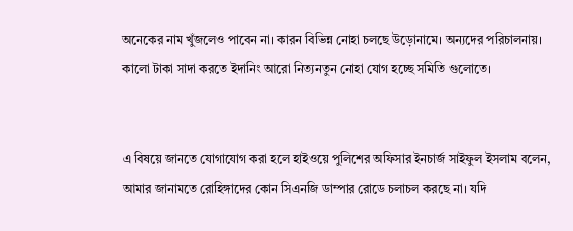অনেকের নাম খুঁজলেও পাবেন না। কারন বিভিন্ন নোহা চলছে উড়োনামে। অন্যদের পরিচালনায়। কালো টাকা সাদা করতে ইদানিং আরো নিত্যনতুন নোহা যোগ হচ্ছে সমিতি গুলোতে।


এ বিষয়ে জানতে যোগাযোগ করা হলে হাইওয়ে পুলিশের অফিসার ইনচার্জ সাইফুল ইসলাম বলেন, আমার জানামতে রোহিঙ্গাদের কোন সিএনজি ডাম্পার রোডে চলাচল করছে না। যদি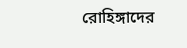রোহিঙ্গাদের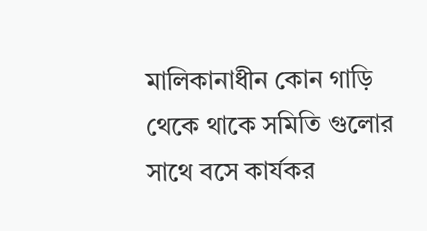মালিকানাধীন কোন গাড়ি থেকে থাকে সমিতি গুলোর সাথে বসে কার্যকর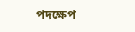পদক্ষেপ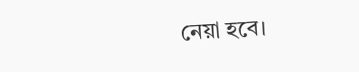নেয়া হবে।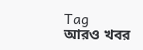Tag
আরও খবর